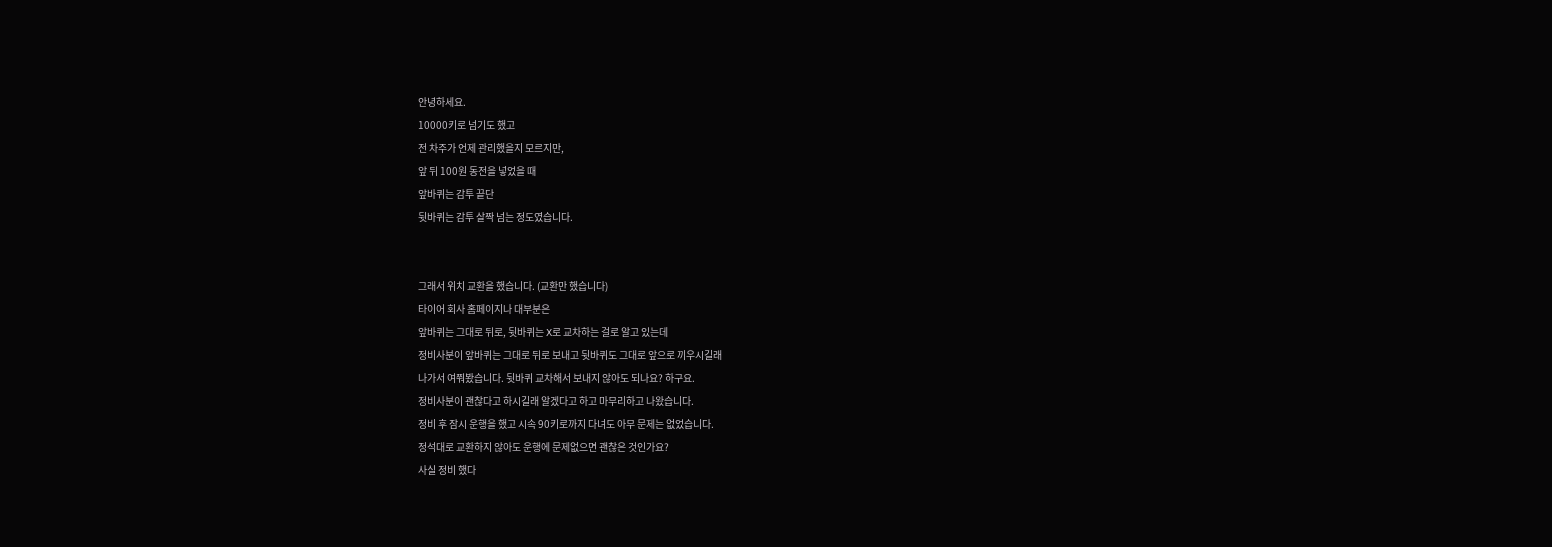안녕하세요.
10000키로 넘기도 했고
전 차주가 언제 관리했을지 모르지만,
앞 뒤 100원 동전을 넣었을 때
앞바퀴는 감투 끝단
뒷바퀴는 감투 살짝 넘는 정도였습니다.


그래서 위치 교환을 했습니다. (교환만 했습니다)
타이어 회사 홈페이지나 대부분은
앞바퀴는 그대로 뒤로, 뒷바퀴는 X로 교차하는 걸로 알고 있는데
정비사분이 앞바퀴는 그대로 뒤로 보내고 뒷바퀴도 그대로 앞으로 끼우시길래
나가서 여쭤봤습니다. 뒷바퀴 교차해서 보내지 않아도 되나요? 하구요.
정비사분이 괜찮다고 하시길래 알겠다고 하고 마무리하고 나왔습니다.
정비 후 잠시 운행을 했고 시속 90키로까지 다녀도 아무 문제는 없었습니다.
정석대로 교환하지 않아도 운행에 문제없으면 괜찮은 것인가요?
사실 정비 했다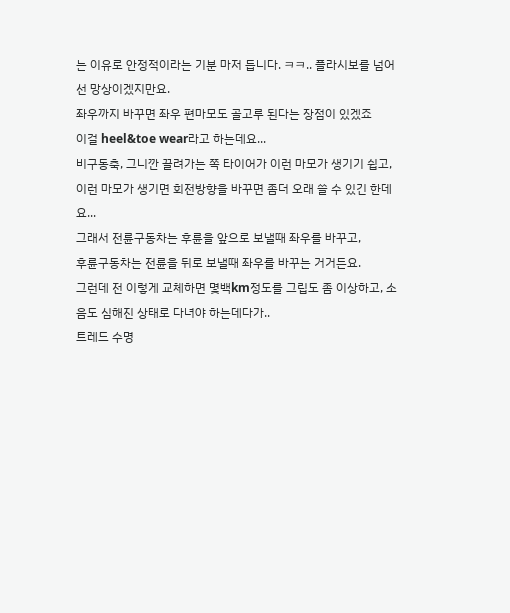는 이유로 안정적이라는 기분 마저 듭니다. ㅋㅋ.. 플라시보를 넘어선 망상이겠지만요.
좌우까지 바꾸면 좌우 편마모도 골고루 된다는 장점이 있겠죠
이걸 heel&toe wear라고 하는데요...
비구동축, 그니깐 끌려가는 쪽 타이어가 이런 마모가 생기기 쉽고,
이런 마모가 생기면 회전방향을 바꾸면 좀더 오래 쓸 수 있긴 한데요...
그래서 전륜구동차는 후륜을 앞으로 보낼때 좌우를 바꾸고,
후륜구동차는 전륜을 뒤로 보낼때 좌우를 바꾸는 거거든요.
그런데 전 이렇게 교체하면 몇백km정도를 그립도 좀 이상하고, 소음도 심해진 상태로 다녀야 하는데다가..
트레드 수명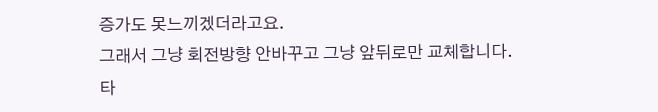증가도 못느끼겠더라고요.
그래서 그냥 회전방향 안바꾸고 그냥 앞뒤로만 교체합니다.
타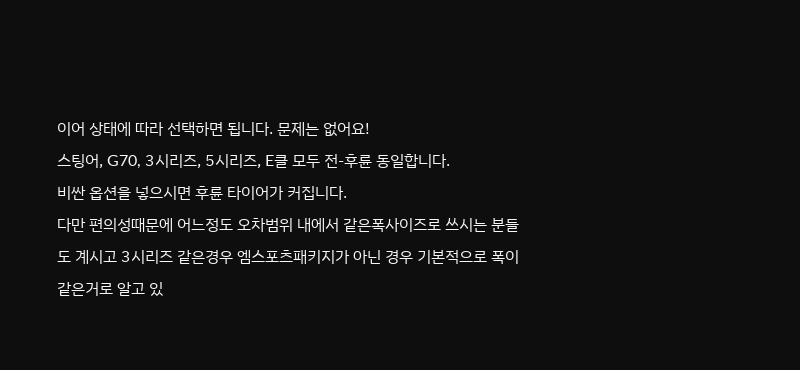이어 상태에 따라 선택하면 됩니다. 문제는 없어요!
스팅어, G70, 3시리즈, 5시리즈, E클 모두 전-후륜 동일합니다.
비싼 옵션을 넣으시면 후륜 타이어가 커집니다.
다만 편의성때문에 어느정도 오차범위 내에서 같은폭사이즈로 쓰시는 분들도 계시고 3시리즈 같은경우 엠스포츠패키지가 아닌 경우 기본적으로 폭이 같은거로 알고 있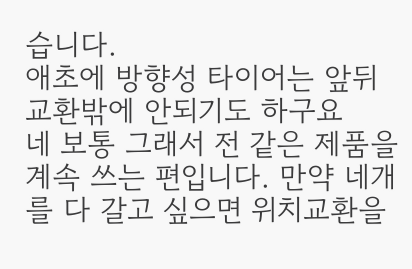습니다.
애초에 방향성 타이어는 앞뒤 교환밖에 안되기도 하구요
네 보통 그래서 전 같은 제품을 계속 쓰는 편입니다. 만약 네개를 다 갈고 싶으면 위치교환을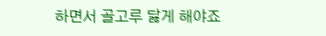하면서 골고루 닳게 해야죠